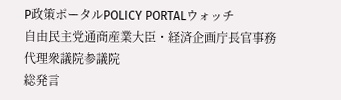P政策ポータルPOLICY PORTALウォッチ
自由民主党通商産業大臣・経済企画庁長官事務代理衆議院参議院
総発言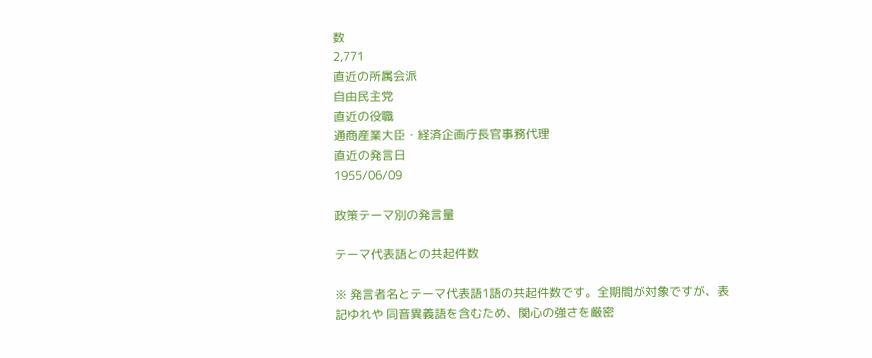数
2,771
直近の所属会派
自由民主党
直近の役職
通商産業大臣・経済企画庁長官事務代理
直近の発言日
1955/06/09

政策テーマ別の発言量

テーマ代表語との共起件数

※ 発言者名とテーマ代表語1語の共起件数です。全期間が対象ですが、表記ゆれや 同音異義語を含むため、関心の強さを厳密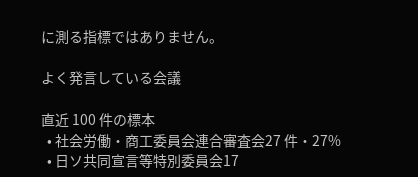に測る指標ではありません。

よく発言している会議

直近 100 件の標本
  • 社会労働・商工委員会連合審査会27 件・27%
  • 日ソ共同宣言等特別委員会17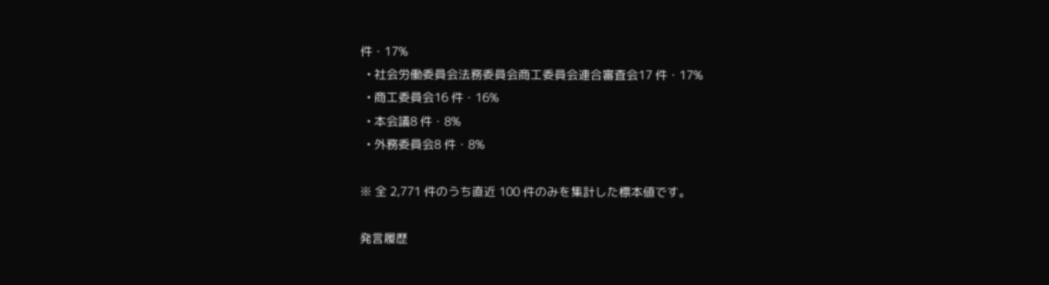件・17%
  • 社会労働委員会法務委員会商工委員会連合審査会17 件・17%
  • 商工委員会16 件・16%
  • 本会議8 件・8%
  • 外務委員会8 件・8%

※ 全 2,771 件のうち直近 100 件のみを集計した標本値です。

発言履歴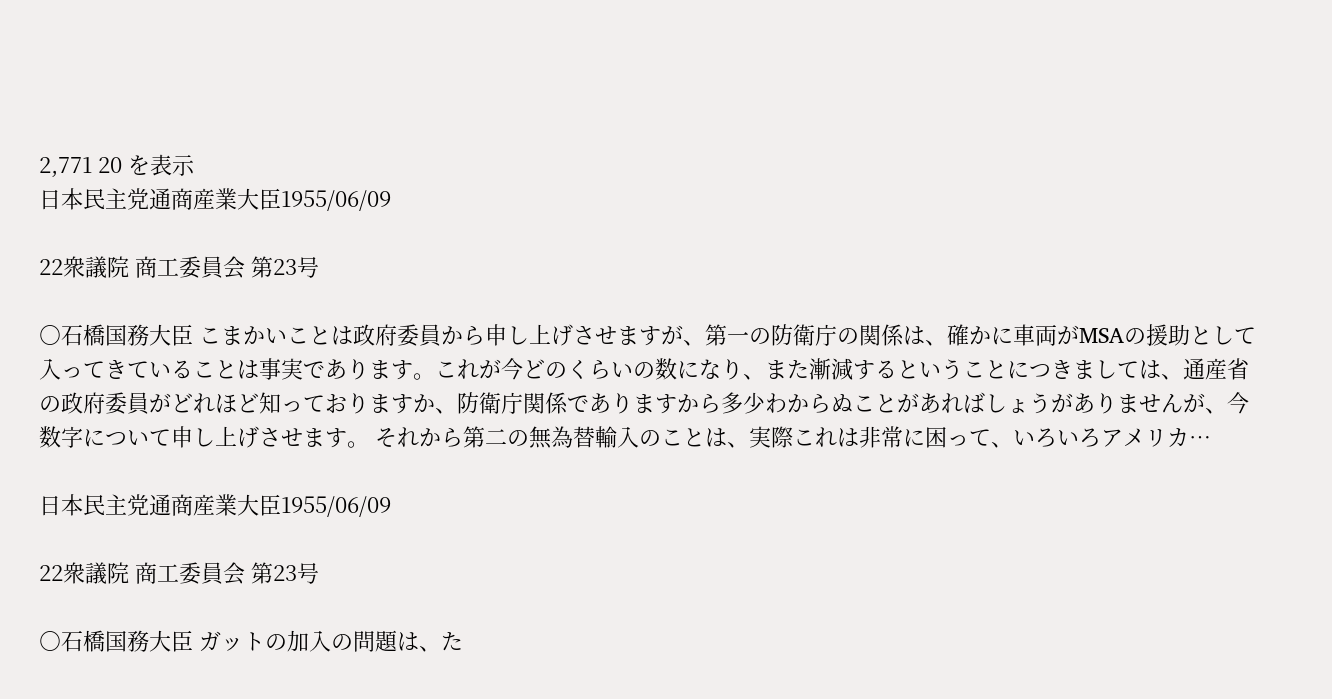2,771 20 を表示
日本民主党通商産業大臣1955/06/09

22衆議院 商工委員会 第23号

○石橋国務大臣 こまかいことは政府委員から申し上げさせますが、第一の防衛庁の関係は、確かに車両がMSAの援助として入ってきていることは事実であります。これが今どのくらいの数になり、また漸減するということにつきましては、通産省の政府委員がどれほど知っておりますか、防衛庁関係でありますから多少わからぬことがあればしょうがありませんが、今数字について申し上げさせます。 それから第二の無為替輸入のことは、実際これは非常に困って、いろいろアメリカ…

日本民主党通商産業大臣1955/06/09

22衆議院 商工委員会 第23号

○石橋国務大臣 ガットの加入の問題は、た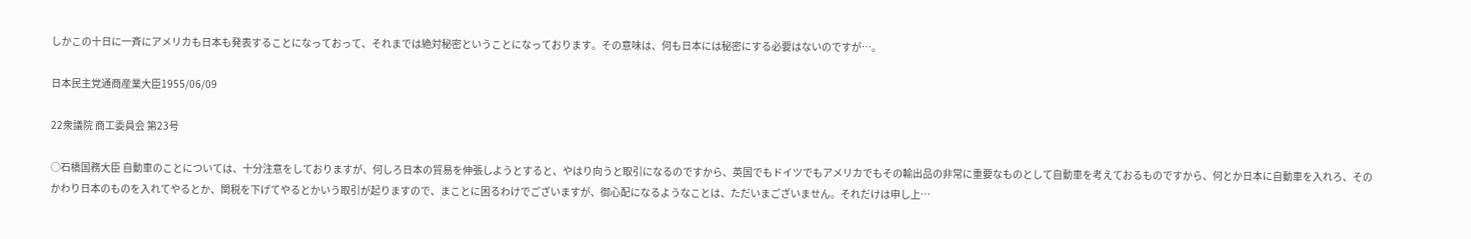しかこの十日に一斉にアメリカも日本も発表することになっておって、それまでは絶対秘密ということになっております。その意味は、何も日本には秘密にする必要はないのですが…。

日本民主党通商産業大臣1955/06/09

22衆議院 商工委員会 第23号

○石橋国務大臣 自動車のことについては、十分注意をしておりますが、何しろ日本の貿易を伸張しようとすると、やはり向うと取引になるのですから、英国でもドイツでもアメリカでもその輸出品の非常に重要なものとして自動車を考えておるものですから、何とか日本に自動車を入れろ、そのかわり日本のものを入れてやるとか、関税を下げてやるとかいう取引が起りますので、まことに困るわけでございますが、御心配になるようなことは、ただいまございません。それだけは申し上…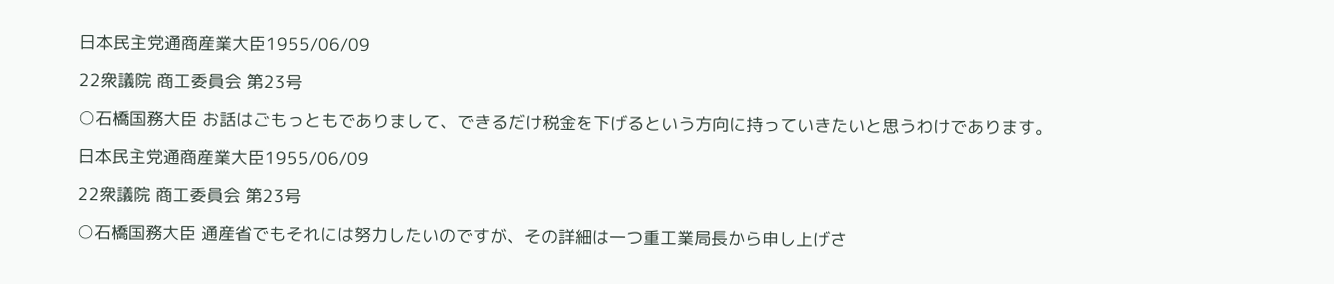日本民主党通商産業大臣1955/06/09

22衆議院 商工委員会 第23号

○石橋国務大臣 お話はごもっともでありまして、できるだけ税金を下げるという方向に持っていきたいと思うわけであります。

日本民主党通商産業大臣1955/06/09

22衆議院 商工委員会 第23号

○石橋国務大臣 通産省でもそれには努力したいのですが、その詳細は一つ重工業局長から申し上げさ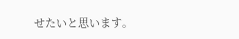せたいと思います。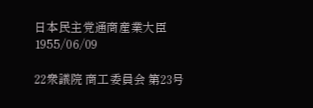日本民主党通商産業大臣1955/06/09

22衆議院 商工委員会 第23号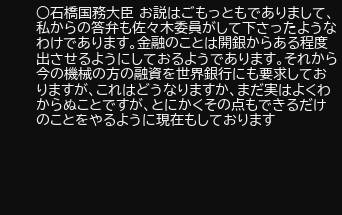○石橋国務大臣 お説はごもっともでありまして、私からの答弁も佐々木委員がして下さったようなわけであります。金融のことは開銀からある程度出させるようにしておるようであります。それから今の機械の方の融資を世界銀行にも要求しておりますが、これはどうなりますか、まだ実はよくわからぬことですが、とにかくその点もできるだけのことをやるように現在もしております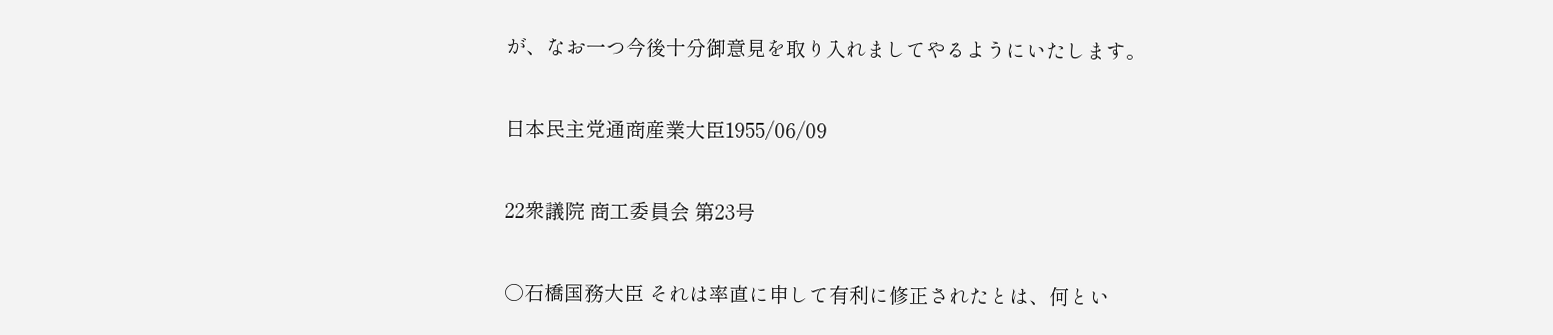が、なお一つ今後十分御意見を取り入れましてやるようにいたします。

日本民主党通商産業大臣1955/06/09

22衆議院 商工委員会 第23号

○石橋国務大臣 それは率直に申して有利に修正されたとは、何とい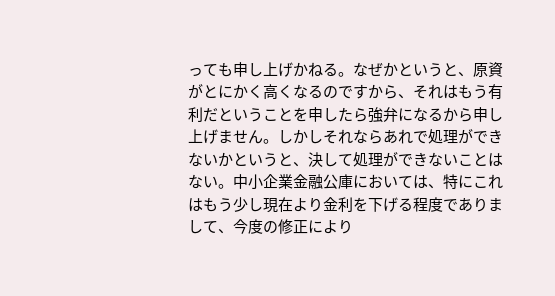っても申し上げかねる。なぜかというと、原資がとにかく高くなるのですから、それはもう有利だということを申したら強弁になるから申し上げません。しかしそれならあれで処理ができないかというと、決して処理ができないことはない。中小企業金融公庫においては、特にこれはもう少し現在より金利を下げる程度でありまして、今度の修正により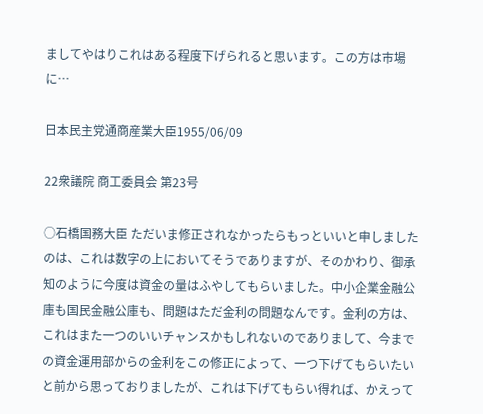ましてやはりこれはある程度下げられると思います。この方は市場に…

日本民主党通商産業大臣1955/06/09

22衆議院 商工委員会 第23号

○石橋国務大臣 ただいま修正されなかったらもっといいと申しましたのは、これは数字の上においてそうでありますが、そのかわり、御承知のように今度は資金の量はふやしてもらいました。中小企業金融公庫も国民金融公庫も、問題はただ金利の問題なんです。金利の方は、これはまた一つのいいチャンスかもしれないのでありまして、今までの資金運用部からの金利をこの修正によって、一つ下げてもらいたいと前から思っておりましたが、これは下げてもらい得れば、かえって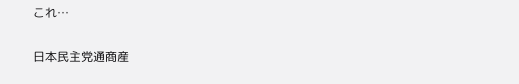これ…

日本民主党通商産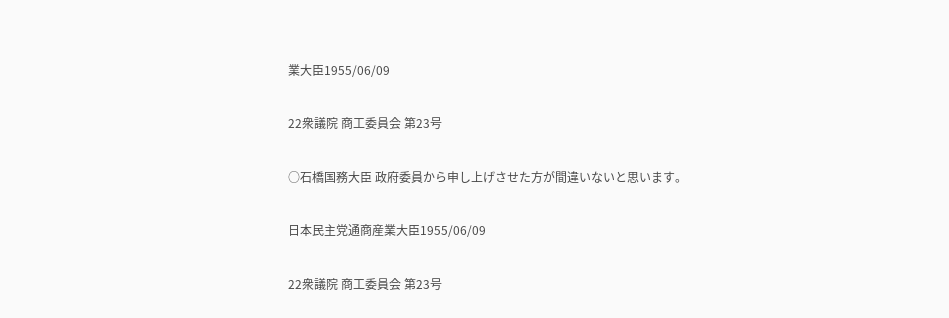業大臣1955/06/09

22衆議院 商工委員会 第23号

○石橋国務大臣 政府委員から申し上げさせた方が間違いないと思います。

日本民主党通商産業大臣1955/06/09

22衆議院 商工委員会 第23号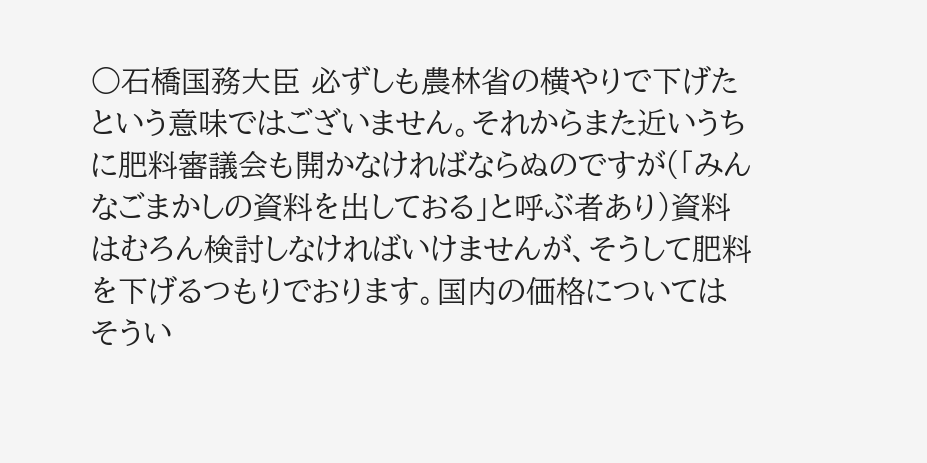○石橋国務大臣 必ずしも農林省の横やりで下げたという意味ではございません。それからまた近いうちに肥料審議会も開かなければならぬのですが(「みんなごまかしの資料を出しておる」と呼ぶ者あり)資料はむろん検討しなければいけませんが、そうして肥料を下げるつもりでおります。国内の価格についてはそうい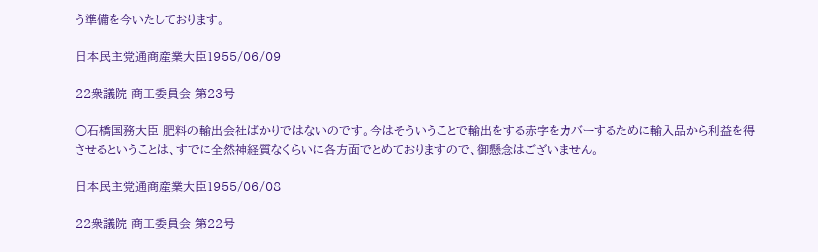う準備を今いたしております。

日本民主党通商産業大臣1955/06/09

22衆議院 商工委員会 第23号

○石橋国務大臣 肥料の輸出会社ばかりではないのです。今はそういうことで輸出をする赤字をカバーするために輸入品から利益を得させるということは、すでに全然神経質なくらいに各方面でとめておりますので、御懸念はございません。

日本民主党通商産業大臣1955/06/08

22衆議院 商工委員会 第22号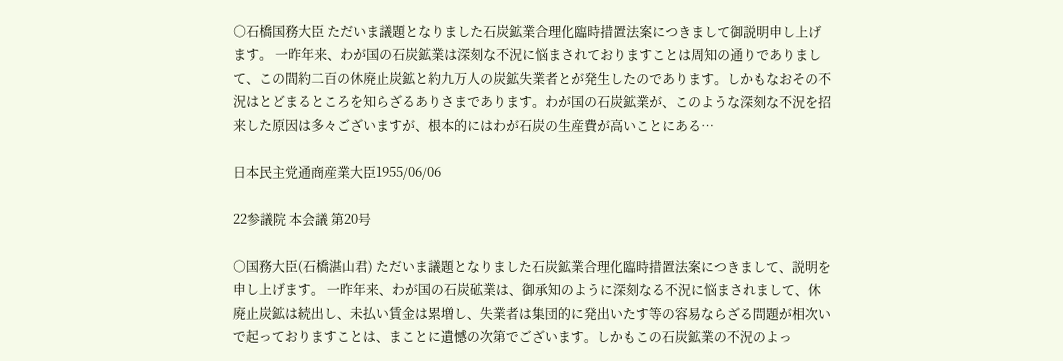○石橋国務大臣 ただいま議題となりました石炭鉱業合理化臨時措置法案につきまして御説明申し上げます。 一昨年来、わが国の石炭鉱業は深刻な不況に悩まされておりますことは周知の通りでありまして、この間約二百の休廃止炭鉱と約九万人の炭鉱失業者とが発生したのであります。しかもなおその不況はとどまるところを知らざるありさまであります。わが国の石炭鉱業が、このような深刻な不況を招来した原因は多々ございますが、根本的にはわが石炭の生産費が高いことにある…

日本民主党通商産業大臣1955/06/06

22参議院 本会議 第20号

○国務大臣(石橋湛山君) ただいま議題となりました石炭鉱業合理化臨時措置法案につきまして、説明を申し上げます。 一昨年来、わが国の石炭砿業は、御承知のように深刻なる不況に悩まされまして、休廃止炭鉱は続出し、未払い賃金は累増し、失業者は集団的に発出いたす等の容易ならざる問題が相次いで起っておりますことは、まことに遺憾の次第でございます。しかもこの石炭鉱業の不況のよっ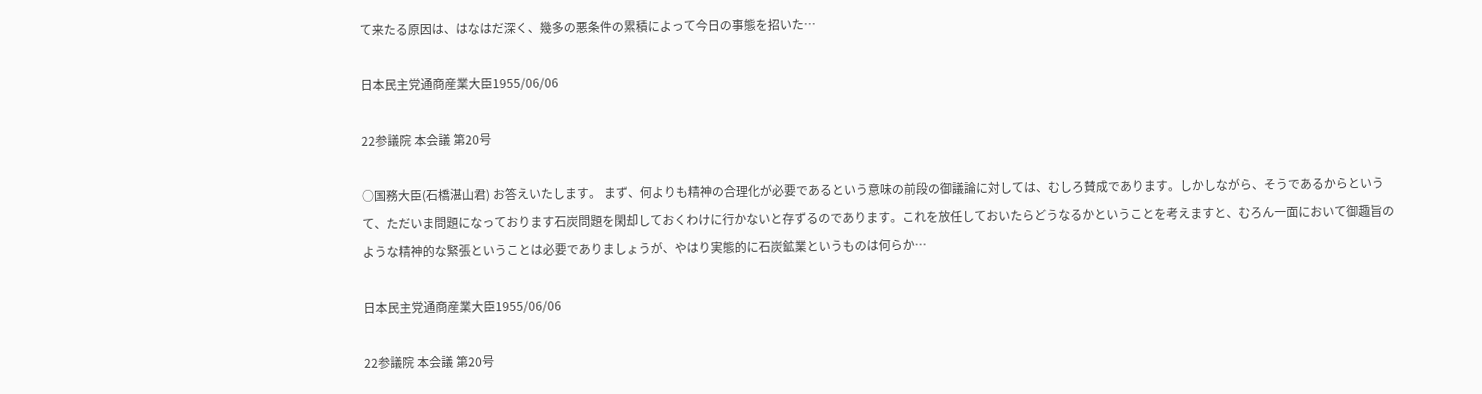て来たる原因は、はなはだ深く、幾多の悪条件の累積によって今日の事態を招いた…

日本民主党通商産業大臣1955/06/06

22参議院 本会議 第20号

○国務大臣(石橋湛山君) お答えいたします。 まず、何よりも精神の合理化が必要であるという意味の前段の御議論に対しては、むしろ賛成であります。しかしながら、そうであるからというて、ただいま問題になっております石炭問題を閑却しておくわけに行かないと存ずるのであります。これを放任しておいたらどうなるかということを考えますと、むろん一面において御趣旨のような精神的な緊張ということは必要でありましょうが、やはり実態的に石炭鉱業というものは何らか…

日本民主党通商産業大臣1955/06/06

22参議院 本会議 第20号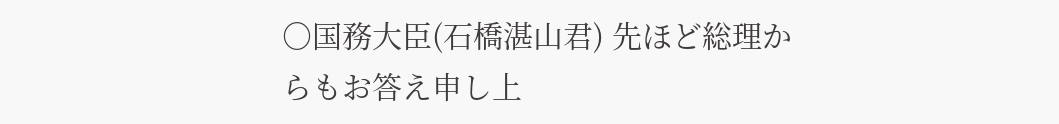○国務大臣(石橋湛山君) 先ほど総理からもお答え申し上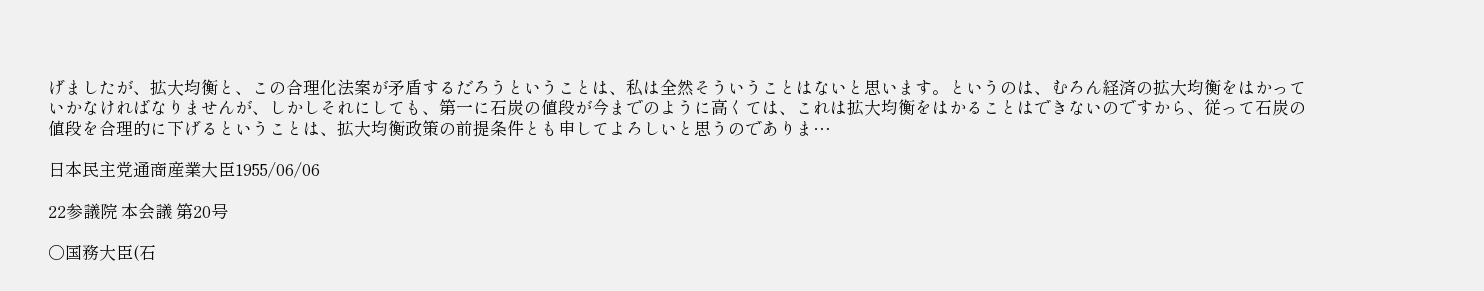げましたが、拡大均衡と、この合理化法案が矛盾するだろうということは、私は全然そういうことはないと思います。というのは、むろん経済の拡大均衡をはかっていかなければなりませんが、しかしそれにしても、第一に石炭の値段が今までのように高くては、これは拡大均衡をはかることはできないのですから、従って石炭の値段を合理的に下げるということは、拡大均衡政策の前提条件とも申してよろしいと思うのでありま…

日本民主党通商産業大臣1955/06/06

22参議院 本会議 第20号

○国務大臣(石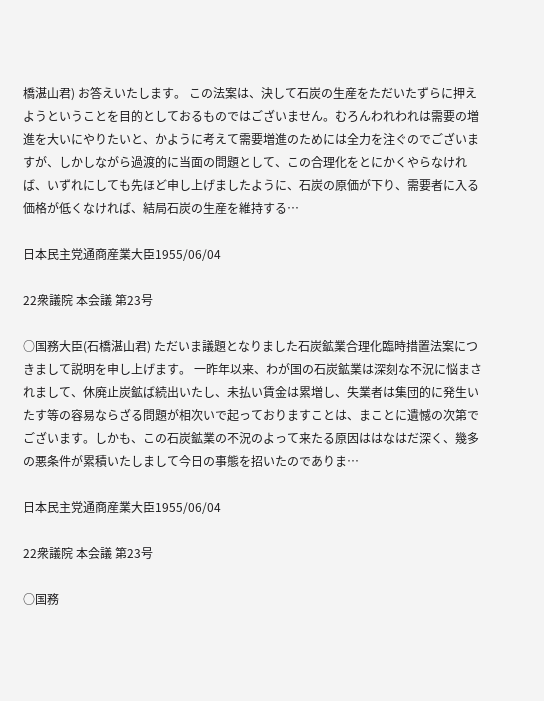橋湛山君) お答えいたします。 この法案は、決して石炭の生産をただいたずらに押えようということを目的としておるものではございません。むろんわれわれは需要の増進を大いにやりたいと、かように考えて需要増進のためには全力を注ぐのでございますが、しかしながら過渡的に当面の問題として、この合理化をとにかくやらなければ、いずれにしても先ほど申し上げましたように、石炭の原価が下り、需要者に入る価格が低くなければ、結局石炭の生産を維持する…

日本民主党通商産業大臣1955/06/04

22衆議院 本会議 第23号

○国務大臣(石橋湛山君) ただいま議題となりました石炭鉱業合理化臨時措置法案につきまして説明を申し上げます。 一昨年以来、わが国の石炭鉱業は深刻な不況に悩まされまして、休廃止炭鉱ば続出いたし、未払い賃金は累増し、失業者は集団的に発生いたす等の容易ならざる問題が相次いで起っておりますことは、まことに遺憾の次第でございます。しかも、この石炭鉱業の不況のよって来たる原因ははなはだ深く、幾多の悪条件が累積いたしまして今日の事態を招いたのでありま…

日本民主党通商産業大臣1955/06/04

22衆議院 本会議 第23号

○国務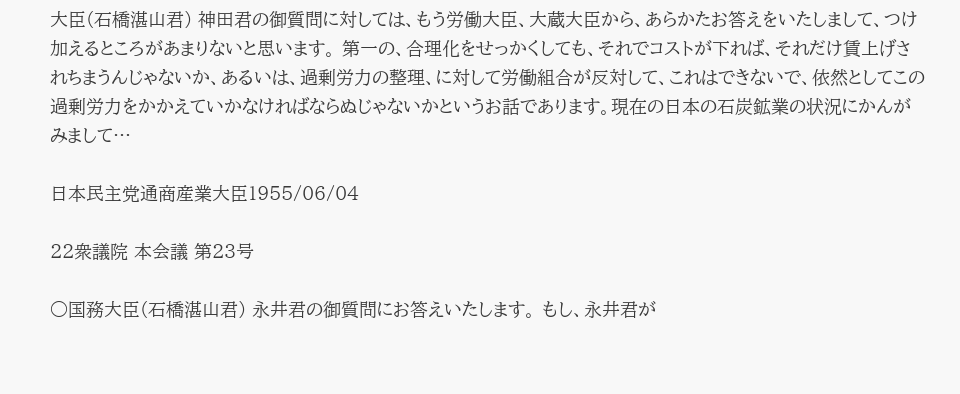大臣(石橋湛山君) 神田君の御質問に対しては、もう労働大臣、大蔵大臣から、あらかたお答えをいたしまして、つけ加えるところがあまりないと思います。 第一の、合理化をせっかくしても、それでコストが下れば、それだけ賃上げされちまうんじゃないか、あるいは、過剰労力の整理、に対して労働組合が反対して、これはできないで、依然としてこの過剰労力をかかえていかなければならぬじゃないかというお話であります。現在の日本の石炭鉱業の状況にかんがみまして…

日本民主党通商産業大臣1955/06/04

22衆議院 本会議 第23号

○国務大臣(石橋湛山君) 永井君の御質問にお答えいたします。 もし、永井君が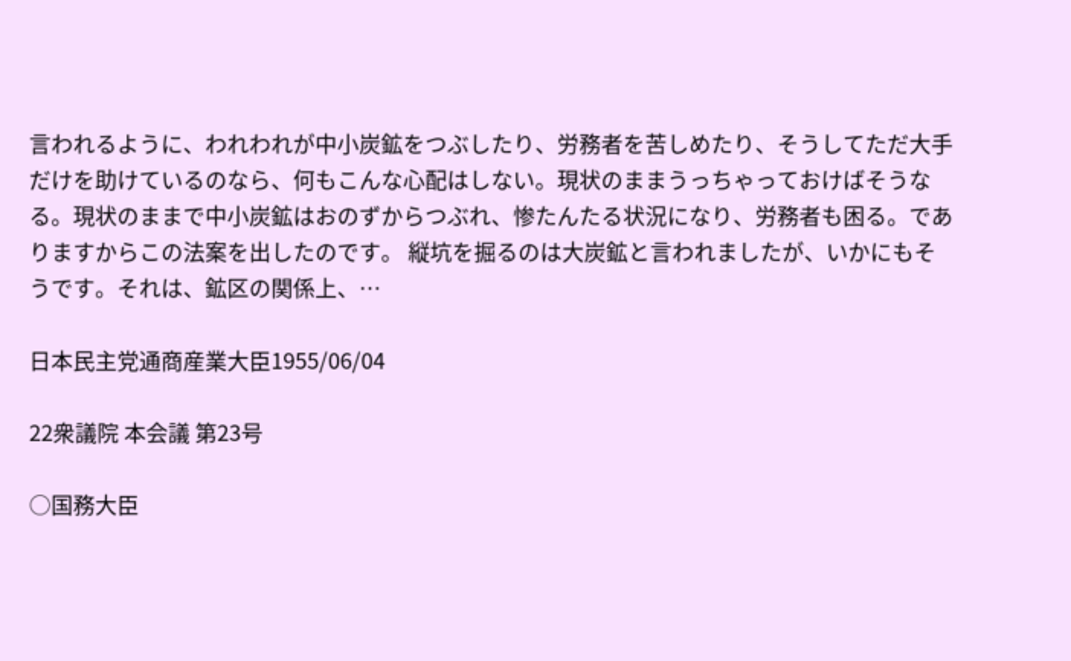言われるように、われわれが中小炭鉱をつぶしたり、労務者を苦しめたり、そうしてただ大手だけを助けているのなら、何もこんな心配はしない。現状のままうっちゃっておけばそうなる。現状のままで中小炭鉱はおのずからつぶれ、惨たんたる状況になり、労務者も困る。でありますからこの法案を出したのです。 縦坑を掘るのは大炭鉱と言われましたが、いかにもそうです。それは、鉱区の関係上、…

日本民主党通商産業大臣1955/06/04

22衆議院 本会議 第23号

○国務大臣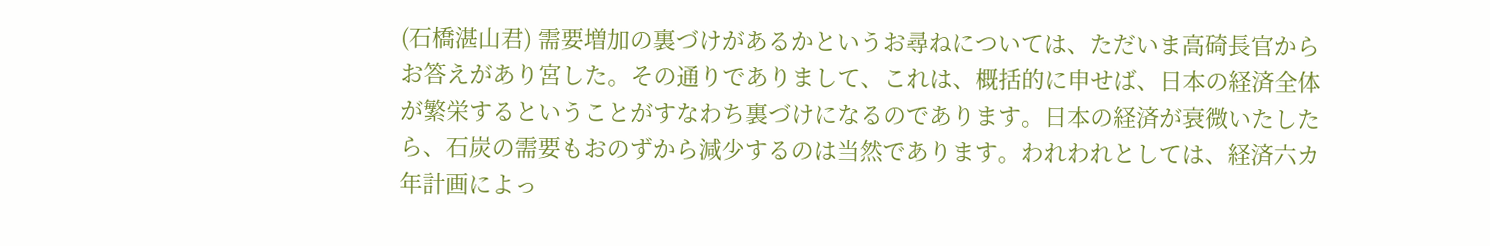(石橋湛山君) 需要増加の裏づけがあるかというお尋ねについては、ただいま高碕長官からお答えがあり宮した。その通りでありまして、これは、概括的に申せば、日本の経済全体が繁栄するということがすなわち裏づけになるのであります。日本の経済が衰微いたしたら、石炭の需要もおのずから減少するのは当然であります。われわれとしては、経済六カ年計画によっ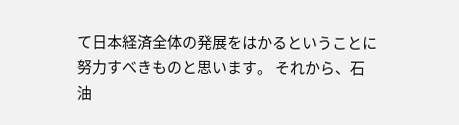て日本経済全体の発展をはかるということに努力すべきものと思います。 それから、石油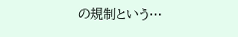の規制という…